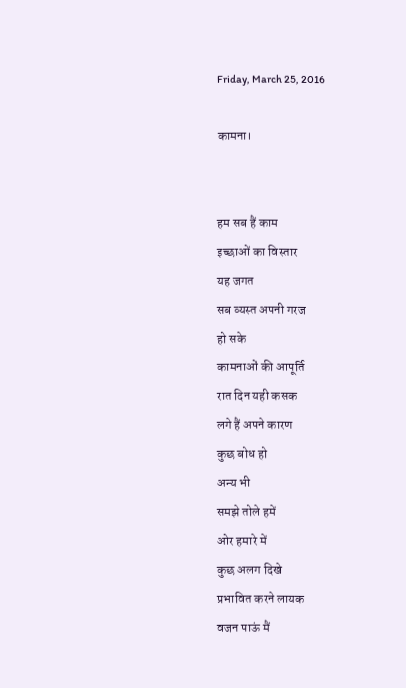Friday, March 25, 2016

कामना।


हम सब हैं काम
इच्छाओं का विस्तार
यह जगत
सब व्यस्त अपनी गरज
हो सके
कामनाओं की आपूर्ति
रात दिन यही कसक
लगे हैं अपने कारण
कुछ बोध हो
अन्य भी
समझे तोले हमें
ओर हमारे में
कुछ अलग दिखे
प्रभावित करने लायक
वजन पाऊं मैं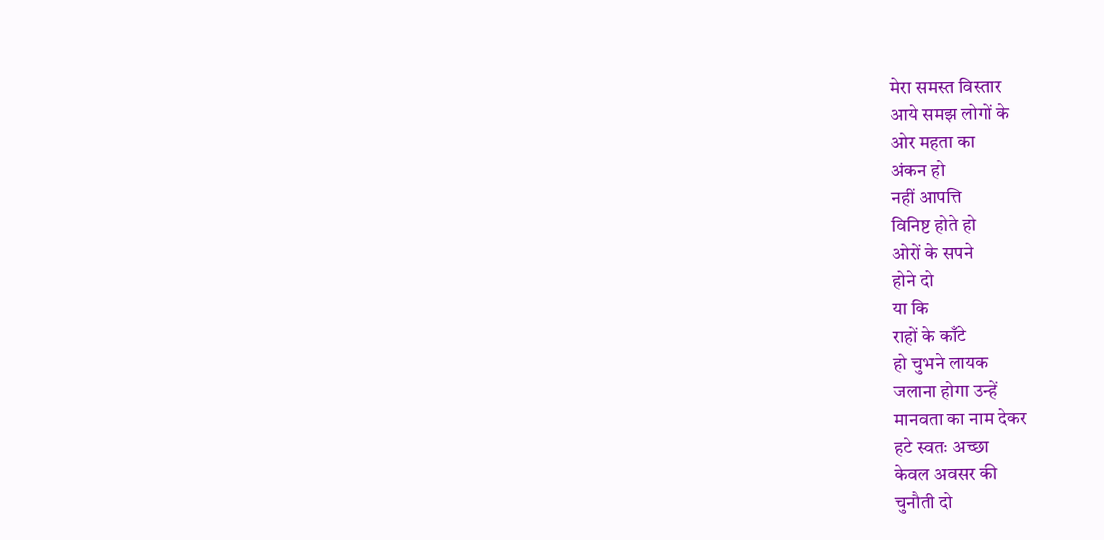मेरा समस्त विस्तार
आये समझ लोगों के
ओर महता का
अंकन हो
नहीं आपत्ति
विनिष्ट होते हो
ओरों के सपने
होने दो
या कि
राहों के काँटे
हो चुभने लायक
जलाना होगा उन्हें
मानवता का नाम देकर
हटे स्वतः अच्छा
केवल अवसर की
चुनौती दो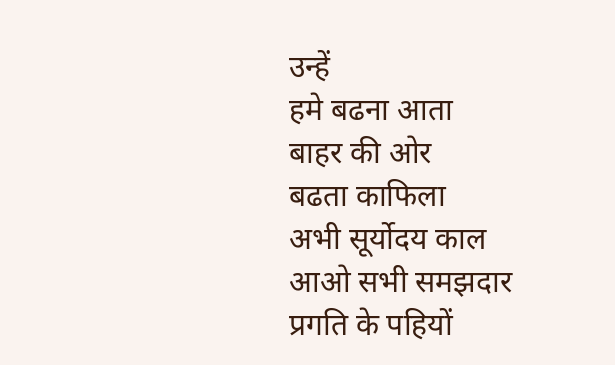उन्हें
हमे बढना आता
बाहर की ओर
बढता काफिला
अभी सूर्योदय काल
आओ सभी समझदार
प्रगति के पहियों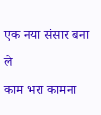एक नया संसार बना ले
काम भरा कामना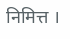निमित्त ।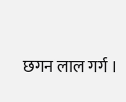छगन लाल गर्ग ।